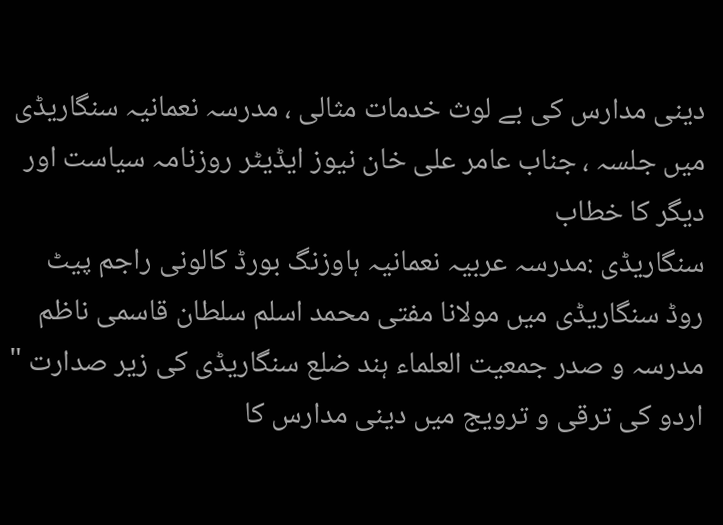دینی مدارس کی بے لوث خدمات مثالی ، مدرسہ نعمانیہ سنگاریڈی میں جلسہ ، جناب عامر علی خان نیوز ایڈیٹر روزنامہ سیاست اور دیگر کا خطاب
سنگاریڈی :مدرسہ عربیہ نعمانیہ ہاوزنگ بورڈ کالونی راجم پیٹ روڈ سنگاریڈی میں مولانا مفتی محمد اسلم سلطان قاسمی ناظم مدرسہ و صدر جمعیت العلماء ہند ضلع سنگاریڈی کی زیر صدارت " اردو کی ترقی و ترویج میں دینی مدارس کا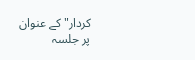کردار" کے عنوان پر جلسہ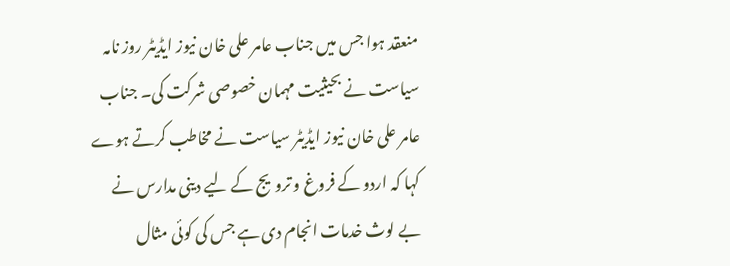منعقد ہوا جس میں جناب عامر علی خان نیوز ایڈیٹر روز نامہ سیاست نے بحیثیت مہمان خصوصی شرکت کی۔ جناب عامر علی خان نیوز ایڈیٹر سیاست نے مخاطب کرتے ہوے کہا کہ اردو کے فروغ و ترویج کے لیے دینی مدارس نے بے لوث خدمات انجام دی ہے جس کی کوئی مثال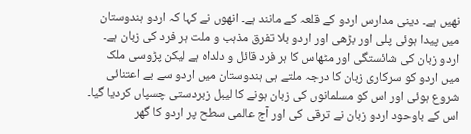نھیں ہے۔ دینی مدارس اردو کے قلعہ کے مانند ہے۔ انھوں نے کہا کہ اردو ہندوستان میں پیدا ہوئی پلی اور بڑھی اور اردو بلا تفرق مذہب و ملت ہر فرد کی زبان ہے۔ اردو زبان کی شائستگی اور مٹھاس کا ہر فرد قائل و دلداہ ہے لیکن پڑوسی ملک میں اردو کو سرکاری زبان کا درجہ ملتے ہی ہندوستان میں اردو سے بے اعتنائی شروع ہوئی اور اس کو مسلمانوں کی زبان ہونے کا لیبل زبردستی چسپاں کردیا گیا۔ اس کے باوحود اردو زبان نے ترقی کی اور آج عالمی سطح پر اردو کا گھر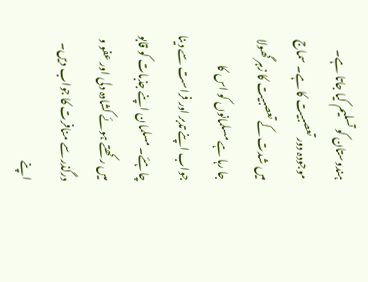ہندوستان کو تسلیم کیا جاتا ہے۔ موجودہ دور تعصبیت کا ہے۔ سماج میں شدت کے تعصبیت کا زہر گھولا جا رہا ہے مسلمانوں کو اس کا جواب اپنے تدبر اور فراست سے دینا چاہئے۔ مسلمان اپنے جذبات کو قابو میں رکھتے ہوئے کشادہ دلی اور عفو و درگذر سے منافرت کا جواب دیں۔ اپنے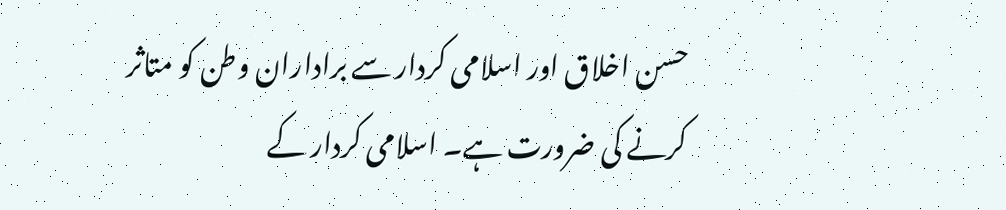حسن اخلاق اور اسلامی کردار سے براداران وطن کو متاثر کرنے کی ضرورت ہے۔ اسلامی کردار کے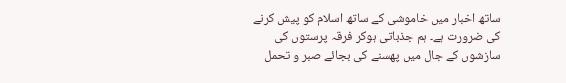ساتھ اخبار میں خاموشی کے ساتھ اسلام کو پیش کرنے کی ضرورت ہے۔ ہم جذباتی ہوکر فرقہ پرستوں کی سازشوں کے جال میں پھسنے کی بجائے صبر و تحمل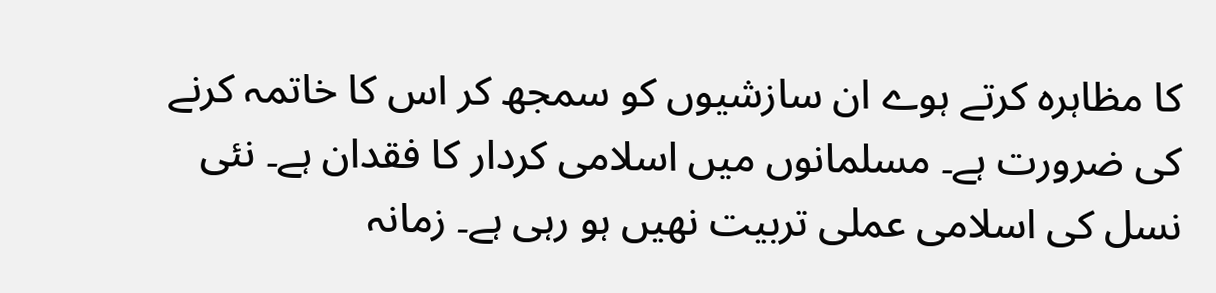کا مظاہرہ کرتے ہوے ان سازشیوں کو سمجھ کر اس کا خاتمہ کرنے کی ضرورت ہے۔ مسلمانوں میں اسلامی کردار کا فقدان ہے۔ نئی نسل کی اسلامی عملی تربیت نھیں ہو رہی ہے۔ زمانہ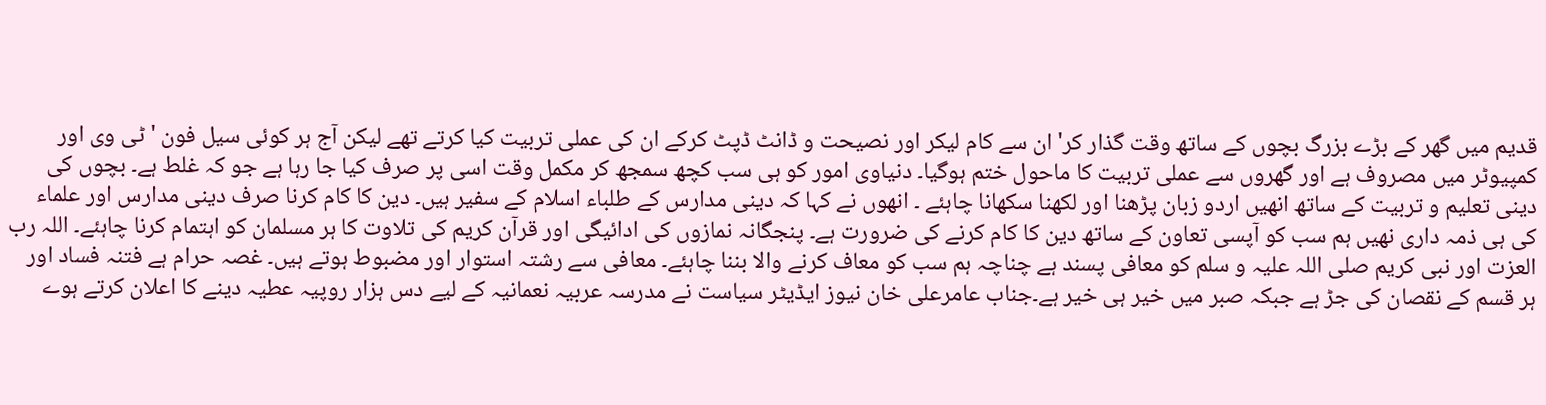قدیم میں گھر کے بڑے بزرگ بچوں کے ساتھ وقت گذار کر' ان سے کام لیکر اور نصیحت و ڈانٹ ڈپٹ کرکے ان کی عملی تربیت کیا کرتے تھے لیکن آج ہر کوئی سیل فون ' ٹی وی اور کمپیوٹر میں مصروف ہے اور گھروں سے عملی تربیت کا ماحول ختم ہوگیا۔ دنیاوی امور کو ہی سب کچھ سمجھ کر مکمل وقت اسی پر صرف کیا جا رہا ہے جو کہ غلط ہے۔ بچوں کی دینی تعلیم و تربیت کے ساتھ انھیں اردو زبان پڑھنا اور لکھنا سکھانا چاہئے ۔ انھوں نے کہا کہ دینی مدارس کے طلباء اسلام کے سفیر ہیں۔ دین کا کام کرنا صرف دینی مدارس اور علماء کی ہی ذمہ داری نھیں ہم سب کو آپسی تعاون کے ساتھ دین کا کام کرنے کی ضرورت ہے۔ پنجگانہ نمازوں کی ادائیگی اور قرآن کریم کی تلاوت کا ہر مسلمان کو اہتمام کرنا چاہئے۔ اللہ رب العزت اور نبی کریم صلی اللہ علیہ و سلم کو معافی پسند ہے چناچہ ہم سب کو معاف کرنے والا بننا چاہئے۔ معافی سے رشتہ استوار اور مضبوط ہوتے ہیں۔ غصہ حرام ہے فتنہ فساد اور ہر قسم کے نقصان کی جڑ ہے جبکہ صبر میں خیر ہی خیر ہے۔جناب عامرعلی خان نیوز ایڈیٹر سیاست نے مدرسہ عربیہ نعمانیہ کے لیے دس ہزار روپیہ عطیہ دینے کا اعلان کرتے ہوے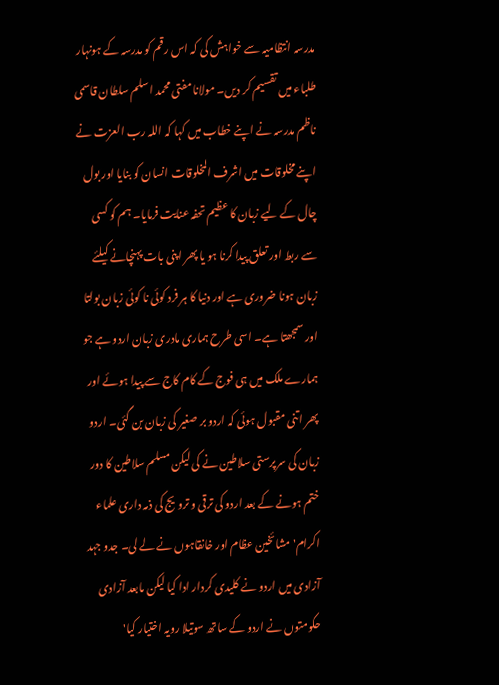مدرسہ انتظامیہ سے خواہش کی کہ اس رقم کو مدرسہ کے ہونہار طلباء میں تقسیم کر دیں۔ مولانا مفتی محمد اسلم سلطان قاسمی ناظم مدرسہ نے اپنے خطاب میں کہا کہ اللہ رب العزت نے اپنے مخلوقات میں اشرف المخلوقات انسان کو بنایا اور بول چال کے لیے زبان کا عظیم تحفہ عنایت فرمایا۔ ہم کو کسی سے ربط اور تعلق پیدا کرنا ہو یا پھر اپنی بات پہنچانے کیلئے زبان ہونا ضروری ہے اور دنیا کا ہر فرد کوئی نا کوئی زبان بولتا اور سمجھتا ہے۔ اسی طرح ہماری مادری زبان اردو ہے جو ہمارے ملک میں ہی فوج کے کام کاج سے پیدا ہوئے اور پھر اتنی مقبول ہوئی کہ اردو بر صغیر کی زبان بن گئی۔ اردو زبان کی سرپرستی سلاطین نے کی لیکن مسلم سلاطین کا دور ختم ہونے کے بعد اردو کی ترقی و ترویج کی ذمہ داری علماء اکرام' مشائخین عظام اور خانقاہوں نے لے لی۔ جدو جہد آزادی میں اردو نے کلیدی کردار ادا کیا لیکن مابعد آزادی حکومتوں نے اردو کے ساتھ سوتیلا رویہ اختیار کیا'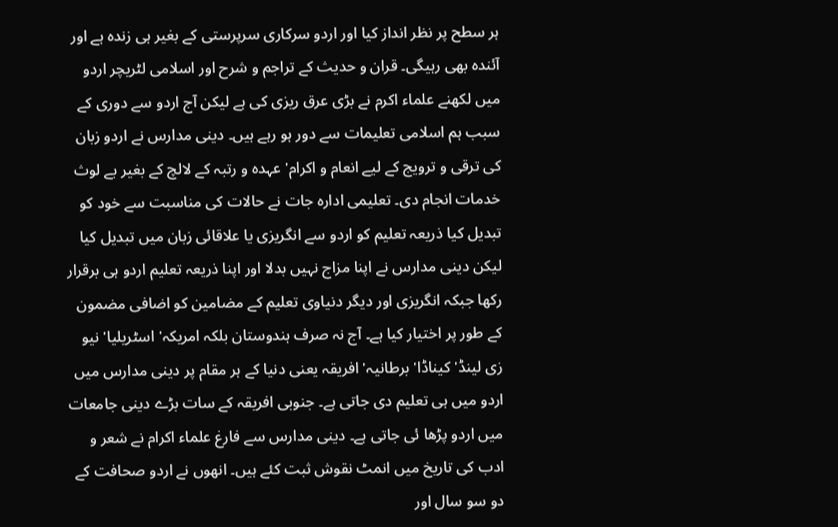ہر سطح پر نظر انداز کیا اور اردو سرکاری سرپرستی کے بغیر ہی زندہ ہے اور آئندہ بھی رہیگی۔ قران و حدیث کے تراجم و شرح اور اسلامی لٹریچر اردو میں لکھنے علماء اکرم نے بڑی عرق ریزی کی ہے لیکن آج اردو سے دوری کے سبب ہم اسلامی تعلیمات سے دور ہو رہے ہیں۔ دینی مدارس نے اردو زبان کی ترقی و ترویج کے لیے انعام و اکرام' عہدہ و رتبہ کے لالچ کے بغیر بے لوث خدمات انجام دی۔ تعلیمی ادارہ جات نے حالات کی مناسبت سے خود کو تبدیل کیا ذریعہ تعلیم کو اردو سے انگریزی یا علاقائی زبان میں تبدیل کیا لیکن دینی مدارس نے اپنا مزاج نہیں بدلا اور اپنا ذریعہ تعلیم اردو ہی برقرار رکھا جبکہ انگریزی اور دیگر دنیاوی تعلیم کے مضامین کو اضافی مضمون کے طور پر اختیار کیا ہے۔ آج نہ صرف ہندوستان بلکہ امریکہ' اسٹریلیا' نیو زی لینڈ' کیناڈا' برطانیہ' افریقہ یعنی دنیا کے ہر مقام پر دینی مدارس میں اردو میں ہی تعلیم دی جاتی ہے۔ جنوبی افریقہ کے سات بڑے دینی جامعات میں اردو پڑھا ئی جاتی ہے۔ دینی مدارس سے فارغ علماء اکرام نے شعر و ادب کی تاریخ میں انمٹ نقوش ثبت کئے ہیں۔ انھوں نے اردو صحافت کے دو سو سال اور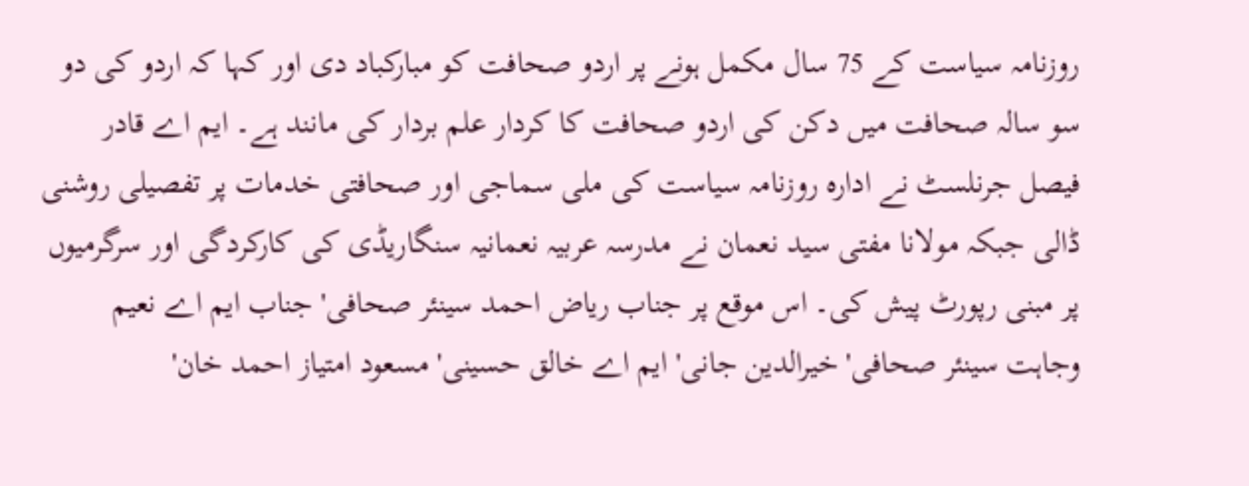روزنامہ سیاست کے 75 سال مکمل ہونے پر اردو صحافت کو مبارکباد دی اور کہا کہ اردو کی دو سو سالہ صحافت میں دکن کی اردو صحافت کا کردار علم بردار کی مانند ہے۔ ایم اے قادر فیصل جرنلسٹ نے ادارہ روزنامہ سیاست کی ملی سماجی اور صحافتی خدمات پر تفصیلی روشنی ڈالی جبکہ مولانا مفتی سید نعمان نے مدرسہ عربیہ نعمانیہ سنگاریڈی کی کارکردگی اور سرگرمیوں پر مبنی رپورٹ پیش کی۔ اس موقع پر جناب ریاض احمد سینئر صحافی' جناب ایم اے نعیم وجاہت سینئر صحافی' خیرالدین جانی' ایم اے خالق حسینی' مسعود امتیاز احمد خان'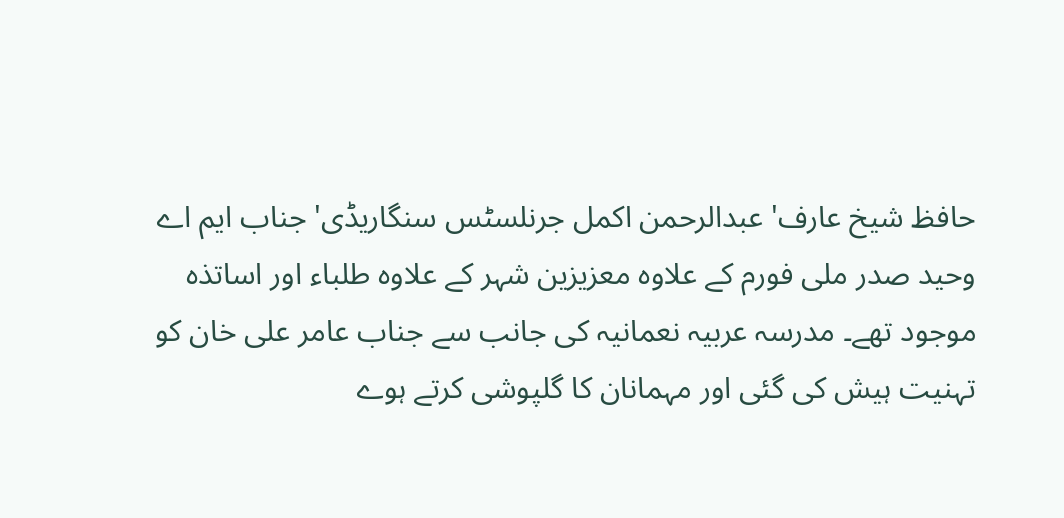حافظ شیخ عارف' عبدالرحمن اکمل جرنلسٹس سنگاریڈی' جناب ایم اے وحید صدر ملی فورم کے علاوہ معزیزین شہر کے علاوہ طلباء اور اساتذہ موجود تھے۔ مدرسہ عربیہ نعمانیہ کی جانب سے جناب عامر علی خان کو تہنیت ہیش کی گئی اور مہمانان کا گلپوشی کرتے ہوے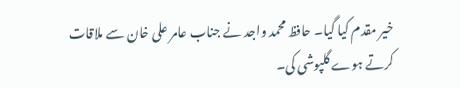خیر مقدم کیا گیا۔ حافظ محمد واجد نے جناب عامر علی خان سے ملاقات کرتے ہوے گلپوشی کی۔